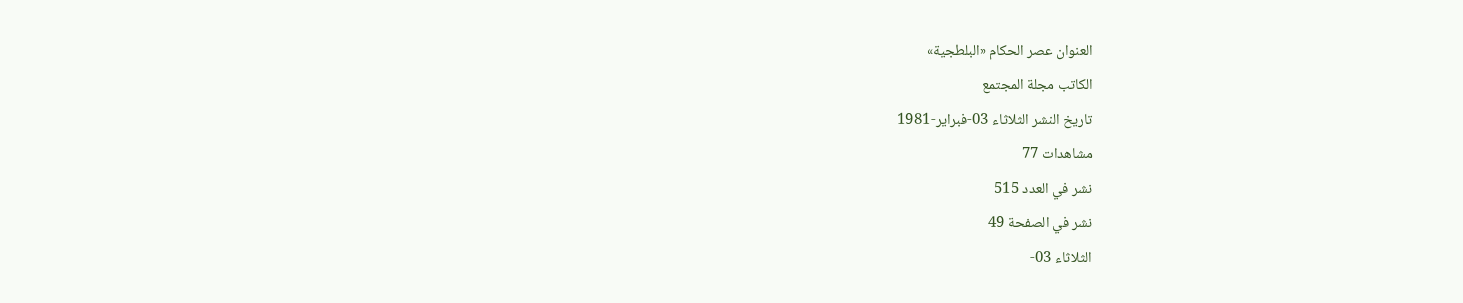العنوان عصر الحكام «البلطجية»
الكاتب مجلة المجتمع
تاريخ النشر الثلاثاء 03-فبراير-1981
مشاهدات 77
نشر في العدد 515
نشر في الصفحة 49
الثلاثاء 03-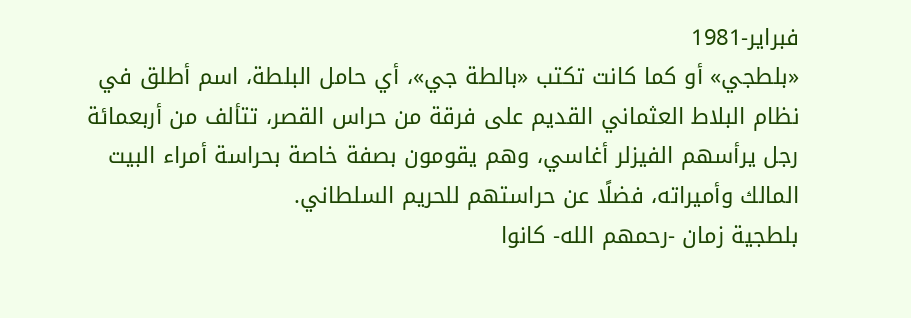فبراير-1981
«بلطجي» أو كما كانت تكتب «بالطة جي»، أي حامل البلطة، اسم أطلق في نظام البلاط العثماني القديم على فرقة من حراس القصر، تتألف من أربعمائة رجل يرأسهم الفيزلر أغاسي، وهم يقومون بصفة خاصة بحراسة أمراء البيت المالك وأميراته، فضلًا عن حراستهم للحريم السلطاني.
بلطجية زمان -رحمهم الله- كانوا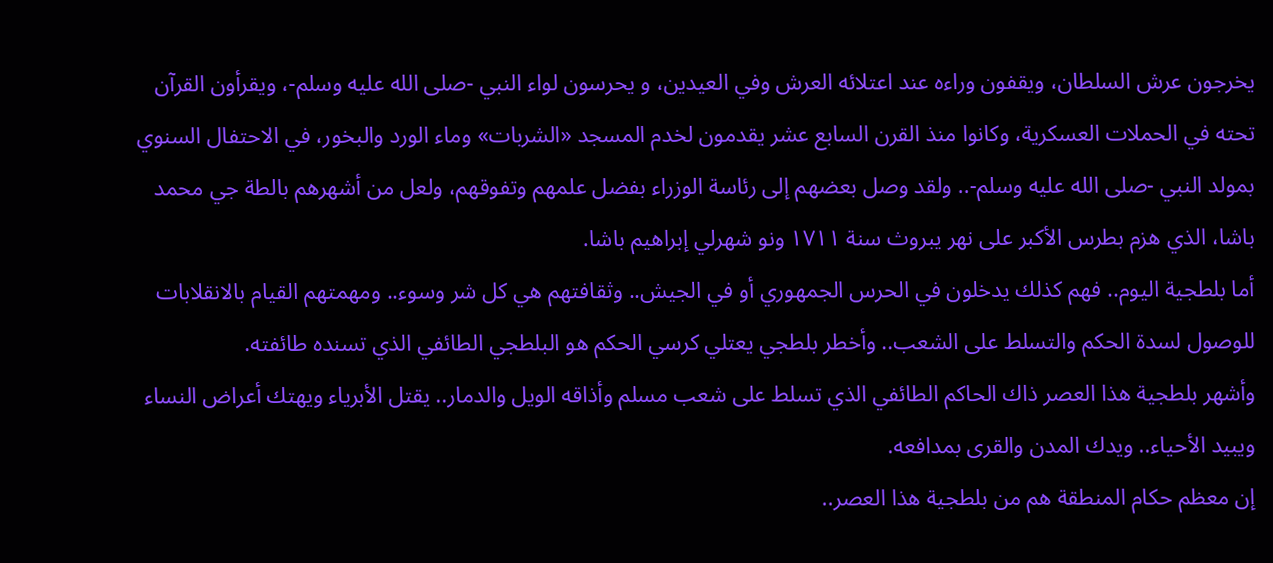يخرجون عرش السلطان، ويقفون وراءه عند اعتلائه العرش وفي العيدين، و يحرسون لواء النبي -صلى الله عليه وسلم-، ويقرأون القرآن تحته في الحملات العسكرية، وكانوا منذ القرن السابع عشر يقدمون لخدم المسجد «الشربات» وماء الورد والبخور، في الاحتفال السنوي بمولد النبي -صلى الله عليه وسلم-.. ولقد وصل بعضهم إلى رئاسة الوزراء بفضل علمهم وتفوقهم، ولعل من أشهرهم بالطة جي محمد باشا، الذي هزم بطرس الأكبر على نهر يبروث سنة ۱۷۱۱ ونو شهرلي إبراهيم باشا.
أما بلطجية اليوم.. فهم كذلك يدخلون في الحرس الجمهوري أو في الجيش.. وثقافتهم هي كل شر وسوء.. ومهمتهم القيام بالانقلابات للوصول لسدة الحكم والتسلط على الشعب.. وأخطر بلطجي يعتلي كرسي الحكم هو البلطجي الطائفي الذي تسنده طائفته.
وأشهر بلطجية هذا العصر ذاك الحاكم الطائفي الذي تسلط على شعب مسلم وأذاقه الويل والدمار.. يقتل الأبرياء ويهتك أعراض النساء ويبيد الأحياء.. ويدك المدن والقرى بمدافعه.
إن معظم حكام المنطقة هم من بلطجية هذا العصر..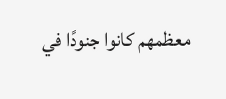معظمهم كانوا جنودًا في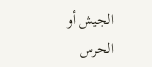الجيش أو الحرس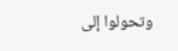وتحولوا إلى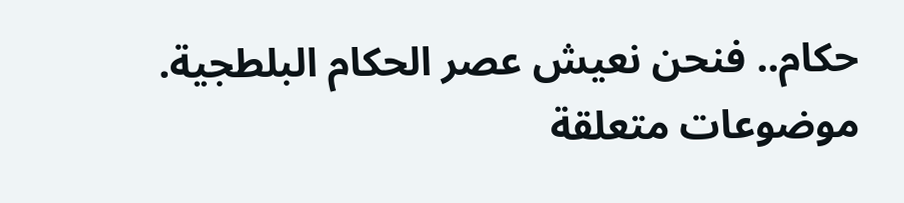حكام.. فنحن نعيش عصر الحكام البلطجية.
موضوعات متعلقة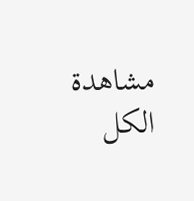مشاهدة الكل